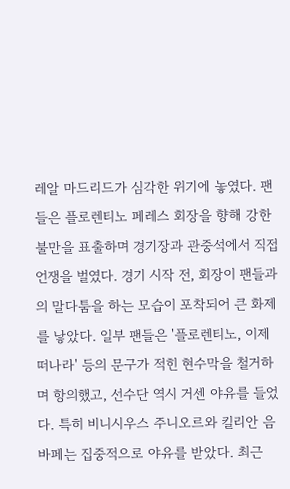레알 마드리드가 심각한 위기에 놓였다. 팬들은 플로렌티노 페레스 회장을 향해 강한 불만을 표출하며 경기장과 관중석에서 직접 언쟁을 벌였다. 경기 시작 전, 회장이 팬들과의 말다툼을 하는 모습이 포착되어 큰 화제를 낳았다. 일부 팬들은 '플로렌티노, 이제 떠나라' 등의 문구가 적힌 현수막을 철거하며 항의했고, 선수단 역시 거센 야유를 들었다. 특히 비니시우스 주니오르와 킬리안 음바페는 집중적으로 야유를 받았다. 최근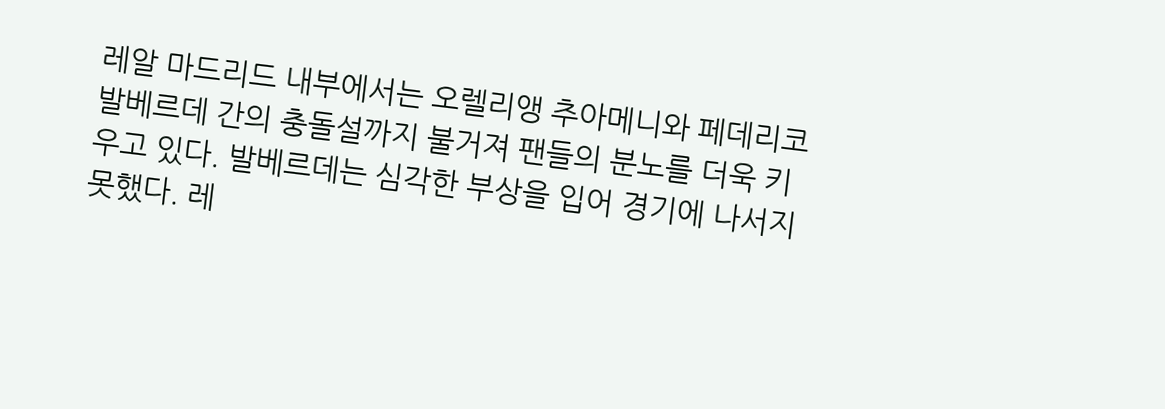레알 마드리드 내부에서는 오렐리앵 추아메니와 페데리코 발베르데 간의 충돌설까지 불거져 팬들의 분노를 더욱 키우고 있다. 발베르데는 심각한 부상을 입어 경기에 나서지 못했다. 레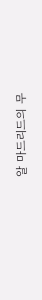알 마드리드의 무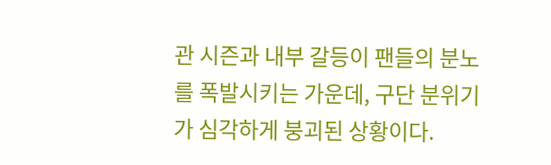관 시즌과 내부 갈등이 팬들의 분노를 폭발시키는 가운데, 구단 분위기가 심각하게 붕괴된 상황이다.